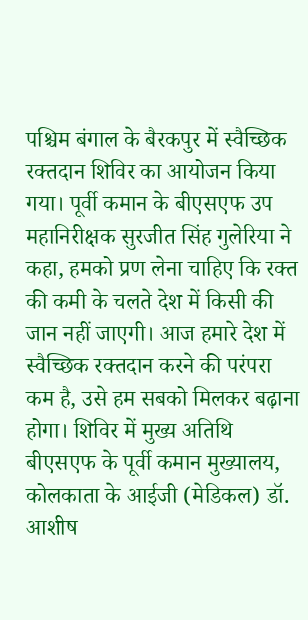पश्चिम बंगाल के बैरकपुर में स्वैच्छिक रक्तदान शिविर का आयोजन किया गया। पूर्वी कमान के बीएसएफ उप महानिरीक्षक सुरजीत सिंह गुलेरिया ने कहा, हमको प्रण लेना चाहिए कि रक्त की कमी के चलते देश में किसी की जान नहीं जाएगी। आज हमारे देश में स्वैच्छिक रक्तदान करने की परंपरा कम है, उसे हम सबको मिलकर बढ़ाना होगा। शिविर में मुख्य अतिथि बीएसएफ के पूर्वी कमान मुख्यालय, कोलकाता के आईजी (मेडिकल) डॉ. आशीष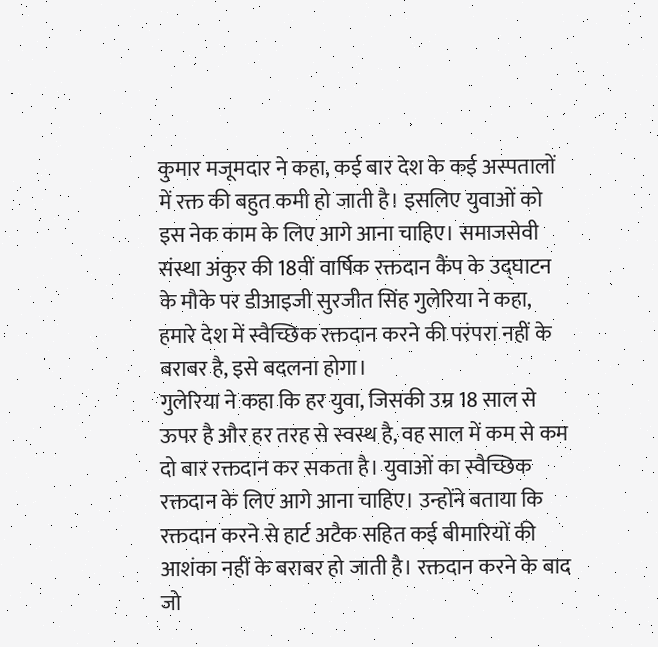कुमार मजूमदार ने कहा, कई बार देश के कई अस्पतालों में रक्त की बहुत कमी हो जाती है। इसलिए युवाओं को इस नेक काम के लिए आगे आना चाहिए। समाजसेवी संस्था अंकुर की 18वीं वार्षिक रक्तदान कैंप के उद्घाटन के मौके पर डीआइजी सुरजीत सिंह गुलेरिया ने कहा, हमारे देश में स्वैच्छिक रक्तदान करने की परंपरा नहीं के बराबर है, इसे बदलना होगा।
गुलेरिया ने कहा कि हर युवा, जिसकी उम्र 18 साल से ऊपर है और हर तरह से स्वस्थ है, वह साल में कम से कम दो बार रक्तदान कर सकता है। युवाओं का स्वैच्छिक रक्तदान के लिए आगे आना चाहिए। उन्होंने बताया कि रक्तदान करने से हार्ट अटैक सहित कई बीमारियों की आशंका नहीं के बराबर हो जाती है। रक्तदान करने के बाद जो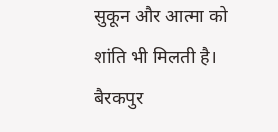सुकून और आत्मा को शांति भी मिलती है।
बैरकपुर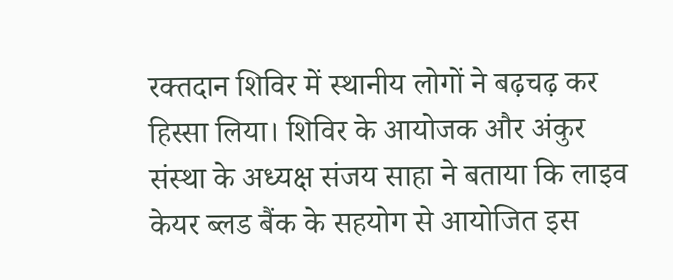रक्तदान शिविर में स्थानीय लोगों ने बढ़चढ़ कर हिस्सा लिया। शिविर के आयोजक और अंकुर संस्था के अध्यक्ष संजय साहा ने बताया कि लाइव केयर ब्लड बैंक के सहयोग से आयोजित इस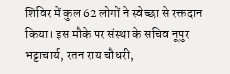शिविर में कुल 62 लोगों ने स्वेच्छा से रक्तदान किया। इस मौके पर संस्था के सचिव नूपुर भट्टाचार्य, रतन राय चौधरी,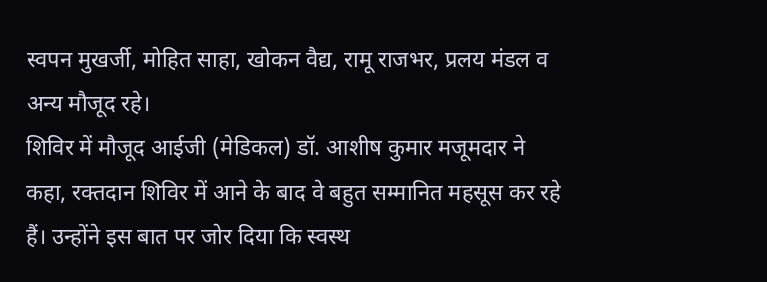स्वपन मुखर्जी, मोहित साहा, खोकन वैद्य, रामू राजभर, प्रलय मंडल व अन्य मौजूद रहे।
शिविर में मौजूद आईजी (मेडिकल) डॉ. आशीष कुमार मजूमदार ने कहा, रक्तदान शिविर में आने के बाद वे बहुत सम्मानित महसूस कर रहे हैं। उन्होंने इस बात पर जोर दिया कि स्वस्थ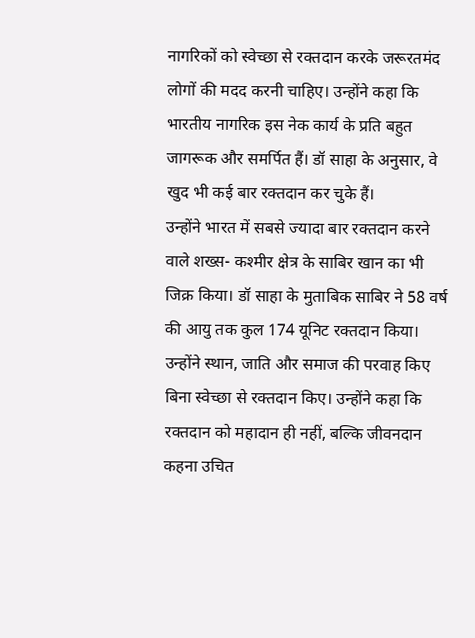नागरिकों को स्वेच्छा से रक्तदान करके जरूरतमंद लोगों की मदद करनी चाहिए। उन्होंने कहा कि भारतीय नागरिक इस नेक कार्य के प्रति बहुत जागरूक और समर्पित हैं। डॉ साहा के अनुसार, वे खुद भी कई बार रक्तदान कर चुके हैं।
उन्होंने भारत में सबसे ज्यादा बार रक्तदान करने वाले शख्स- कश्मीर क्षेत्र के साबिर खान का भी जिक्र किया। डॉ साहा के मुताबिक साबिर ने 58 वर्ष की आयु तक कुल 174 यूनिट रक्तदान किया। उन्होंने स्थान, जाति और समाज की परवाह किए बिना स्वेच्छा से रक्तदान किए। उन्होंने कहा कि रक्तदान को महादान ही नहीं, बल्कि जीवनदान कहना उचित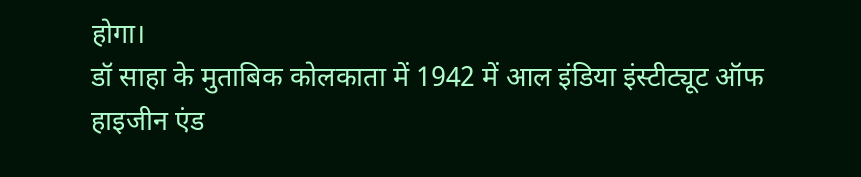होगा।
डॉ साहा के मुताबिक कोलकाता में 1942 में आल इंडिया इंस्टीट्यूट ऑफ हाइजीन एंड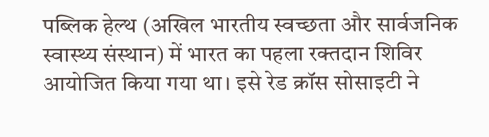पब्लिक हेल्थ (अखिल भारतीय स्वच्छता और सार्वजनिक स्वास्थ्य संस्थान) में भारत का पहला रक्तदान शिविर आयोजित किया गया था। इसे रेड क्रॉस सोसाइटी ने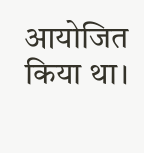आयोजित किया था।